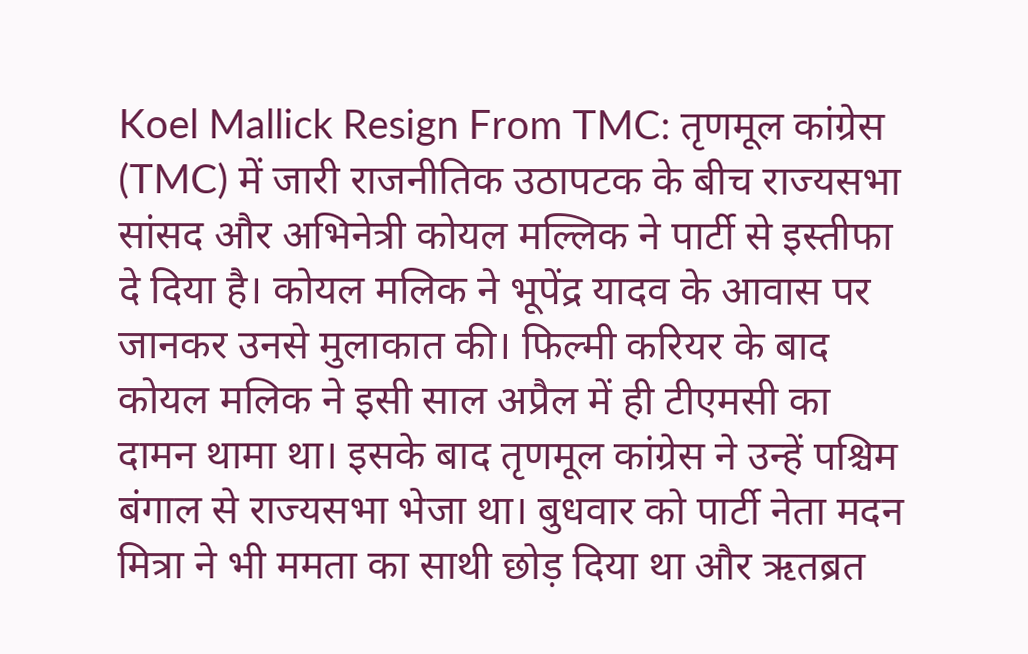Koel Mallick Resign From TMC: तृणमूल कांग्रेस (TMC) में जारी राजनीतिक उठापटक के बीच राज्यसभा सांसद और अभिनेत्री कोयल मल्लिक ने पार्टी से इस्तीफा दे दिया है। कोयल मलिक ने भूपेंद्र यादव के आवास पर जानकर उनसे मुलाकात की। फिल्मी करियर के बाद कोयल मलिक ने इसी साल अप्रैल में ही टीएमसी का दामन थामा था। इसके बाद तृणमूल कांग्रेस ने उन्हें पश्चिम बंगाल से राज्यसभा भेजा था। बुधवार को पार्टी नेता मदन मित्रा ने भी ममता का साथी छोड़ दिया था और ऋतब्रत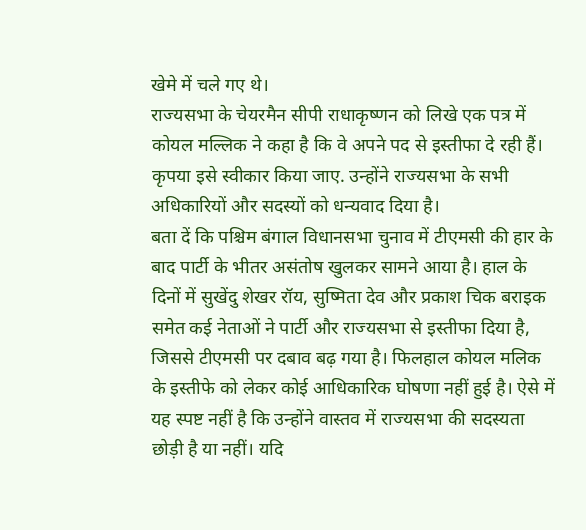खेमे में चले गए थे।
राज्यसभा के चेयरमैन सीपी राधाकृष्णन को लिखे एक पत्र में कोयल मल्लिक ने कहा है कि वे अपने पद से इस्तीफा दे रही हैं। कृपया इसे स्वीकार किया जाए. उन्होंने राज्यसभा के सभी अधिकारियों और सदस्यों को धन्यवाद दिया है।
बता दें कि पश्चिम बंगाल विधानसभा चुनाव में टीएमसी की हार के बाद पार्टी के भीतर असंतोष खुलकर सामने आया है। हाल के दिनों में सुखेंदु शेखर रॉय, सुष्मिता देव और प्रकाश चिक बराइक समेत कई नेताओं ने पार्टी और राज्यसभा से इस्तीफा दिया है, जिससे टीएमसी पर दबाव बढ़ गया है। फिलहाल कोयल मलिक के इस्तीफे को लेकर कोई आधिकारिक घोषणा नहीं हुई है। ऐसे में यह स्पष्ट नहीं है कि उन्होंने वास्तव में राज्यसभा की सदस्यता छोड़ी है या नहीं। यदि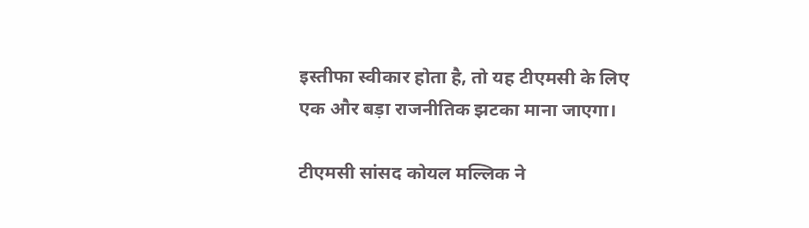इस्तीफा स्वीकार होता है, तो यह टीएमसी के लिए एक और बड़ा राजनीतिक झटका माना जाएगा।

टीएमसी सांसद कोयल मल्लिक ने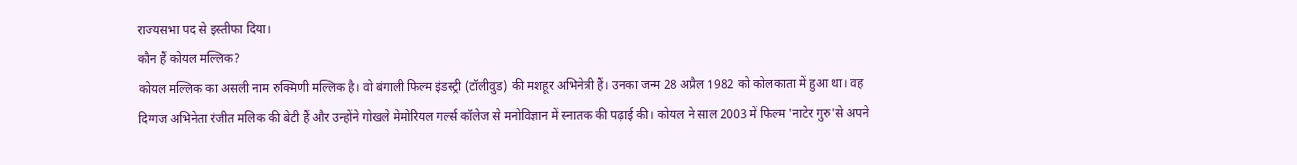राज्यसभा पद से इस्तीफा दिया।
कौन हैं कोयल मल्लिक?
कोयल मल्लिक का असली नाम रुक्मिणी मल्लिक है। वो बंगाली फिल्म इंडस्ट्री (टॉलीवुड) की मशहूर अभिनेत्री हैं। उनका जन्म 28 अप्रैल 1982 को कोलकाता में हुआ था। वह दिग्गज अभिनेता रंजीत मलिक की बेटी हैं और उन्होंने गोखले मेमोरियल गर्ल्स कॉलेज से मनोविज्ञान में स्नातक की पढ़ाई की। कोयल ने साल 2003 में फिल्म 'नाटेर गुरु'से अपने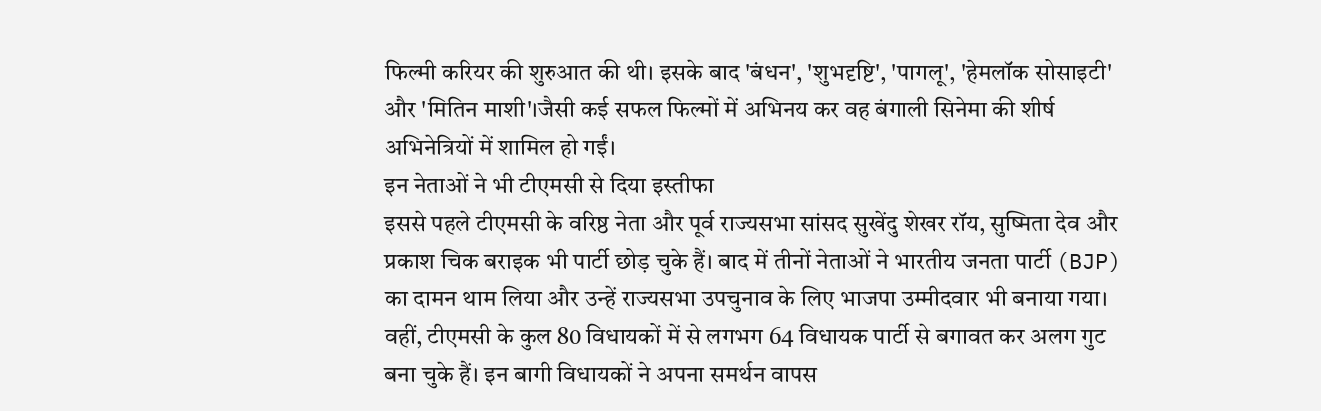फिल्मी करियर की शुरुआत की थी। इसके बाद 'बंधन', 'शुभदृष्टि', 'पागलू', 'हेमलॉक सोसाइटी' और 'मितिन माशी'।जैसी कई सफल फिल्मों में अभिनय कर वह बंगाली सिनेमा की शीर्ष अभिनेत्रियों में शामिल हो गईं।
इन नेताओं ने भी टीएमसी से दिया इस्तीफा
इससे पहले टीएमसी के वरिष्ठ नेता और पूर्व राज्यसभा सांसद सुखेंदु शेखर रॉय, सुष्मिता देव और प्रकाश चिक बराइक भी पार्टी छोड़ चुके हैं। बाद में तीनों नेताओं ने भारतीय जनता पार्टी (BJP) का दामन थाम लिया और उन्हें राज्यसभा उपचुनाव के लिए भाजपा उम्मीदवार भी बनाया गया। वहीं, टीएमसी के कुल 80 विधायकों में से लगभग 64 विधायक पार्टी से बगावत कर अलग गुट बना चुके हैं। इन बागी विधायकों ने अपना समर्थन वापस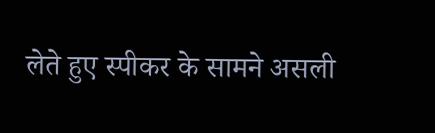लेते हुए स्पीकर के सामने असली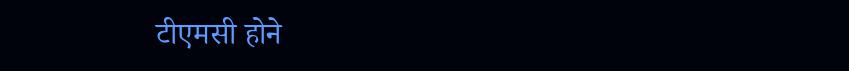टीएमसी होने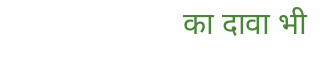का दावा भी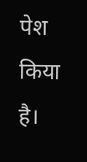पेश किया है।